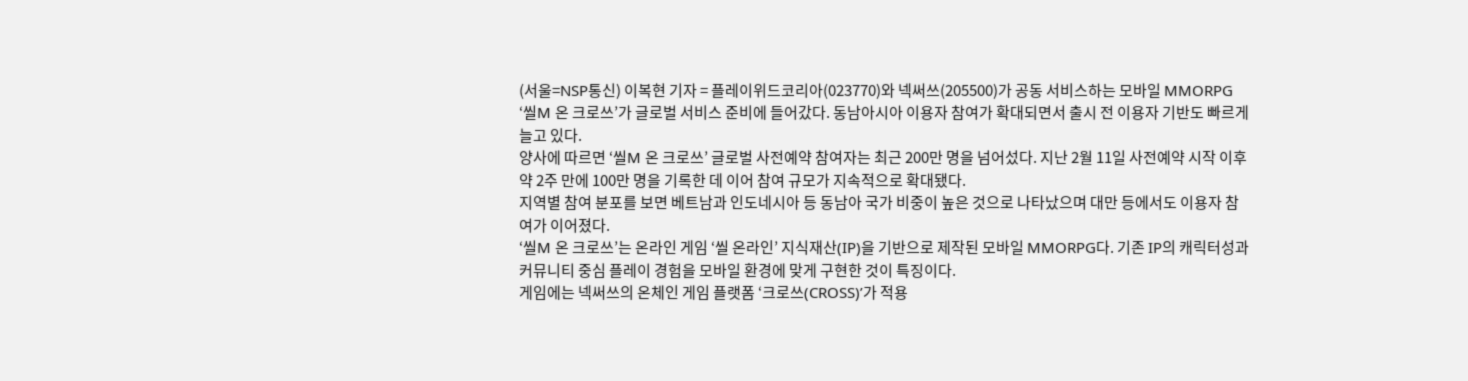(서울=NSP통신) 이복현 기자 = 플레이위드코리아(023770)와 넥써쓰(205500)가 공동 서비스하는 모바일 MMORPG ‘씰M 온 크로쓰’가 글로벌 서비스 준비에 들어갔다. 동남아시아 이용자 참여가 확대되면서 출시 전 이용자 기반도 빠르게 늘고 있다.
양사에 따르면 ‘씰M 온 크로쓰’ 글로벌 사전예약 참여자는 최근 200만 명을 넘어섰다. 지난 2월 11일 사전예약 시작 이후 약 2주 만에 100만 명을 기록한 데 이어 참여 규모가 지속적으로 확대됐다.
지역별 참여 분포를 보면 베트남과 인도네시아 등 동남아 국가 비중이 높은 것으로 나타났으며 대만 등에서도 이용자 참여가 이어졌다.
‘씰M 온 크로쓰’는 온라인 게임 ‘씰 온라인’ 지식재산(IP)을 기반으로 제작된 모바일 MMORPG다. 기존 IP의 캐릭터성과 커뮤니티 중심 플레이 경험을 모바일 환경에 맞게 구현한 것이 특징이다.
게임에는 넥써쓰의 온체인 게임 플랫폼 ‘크로쓰(CROSS)’가 적용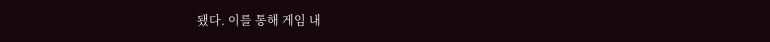됐다. 이를 통해 게임 내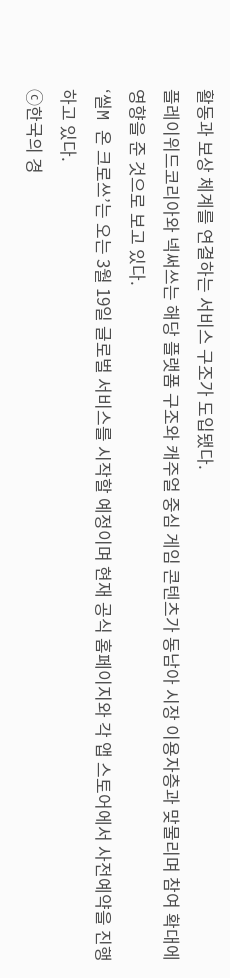활동과 보상 체계를 연결하는 서비스 구조가 도입됐다.
플레이위드코리아와 넥써쓰는 해당 플랫폼 구조와 캐주얼 중심 게임 콘텐츠가 동남아 시장 이용자층과 맞물리며 참여 확대에 영향을 준 것으로 보고 있다.
‘씰M 온 크로쓰’는 오는 3월 19일 글로벌 서비스를 시작할 예정이며 현재 공식 홈페이지와 각 앱 스토어에서 사전예약을 진행하고 있다.
ⓒ한국의 경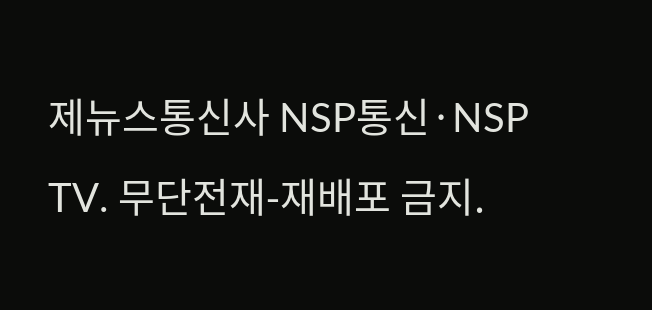제뉴스통신사 NSP통신·NSP TV. 무단전재-재배포 금지.